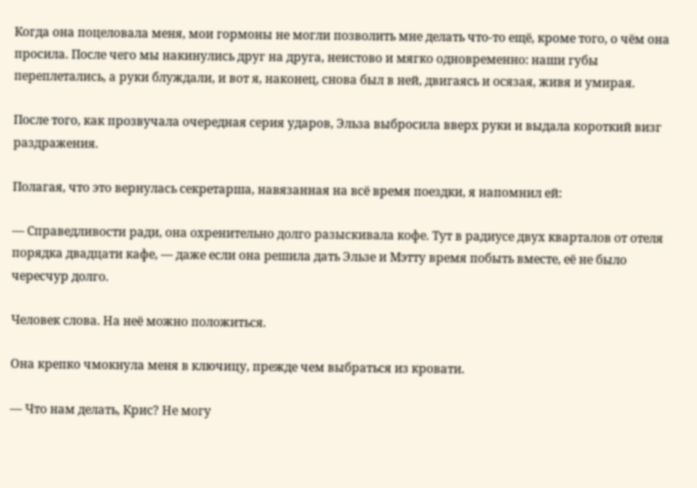Когда она поцеловала меня, мои гормоны не могли позволить мне делать что-то ещё, кроме того, о чём она просила. После чего мы накинулись друг на друга, неистово и мягко одновременно: наши губы переплетались, а руки блуждали, и вот я, наконец, снова был в ней, двигаясь и осязая, живя и умирая.

После того, как прозвучала очередная серия ударов, Эльза выбросила вверх руки и выдала короткий визг раздражения.

Полагая, что это вернулась секретарша, навязанная на всё время поездки, я напомнил ей:

— Справедливости ради, она охренительно долго разыскивала кофе. Тут в радиусе двух кварталов от отеля порядка двадцати кафе, — даже если она решила дать Эльзе и Мэтту время побыть вместе, её не было чересчур долго.

Человек слова. На неё можно положиться.

Она крепко чмокнула меня в ключицу, прежде чем выбраться из кровати.

— Что нам делать, Крис? Не могу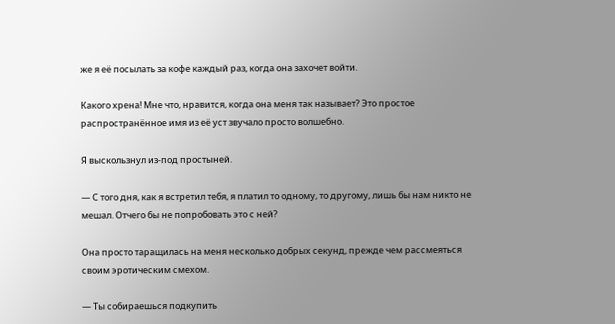же я её посылать за кофе каждый раз, когда она захочет войти.

Какого хрена! Мне что, нравится, когда она меня так называет? Это простое распространённое имя из её уст звучало просто волшебно.

Я выскользнул из-под простыней.

— С того дня, как я встретил тебя, я платил то одному, то другому, лишь бы нам никто не мешал. Отчего бы не попробовать это с ней?

Она просто таращилась на меня несколько добрых секунд, прежде чем рассмеяться своим эротическим смехом.

— Ты собираешься подкупить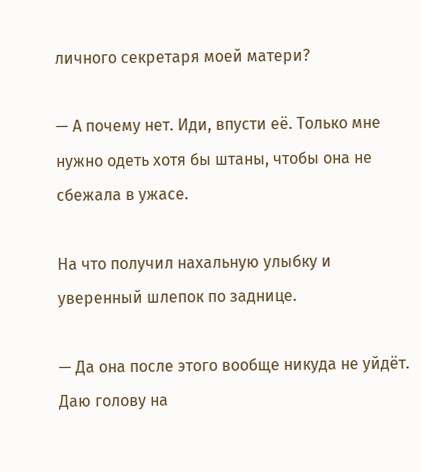личного секретаря моей матери?

— А почему нет. Иди, впусти её. Только мне нужно одеть хотя бы штаны, чтобы она не сбежала в ужасе.

На что получил нахальную улыбку и уверенный шлепок по заднице.

— Да она после этого вообще никуда не уйдёт. Даю голову на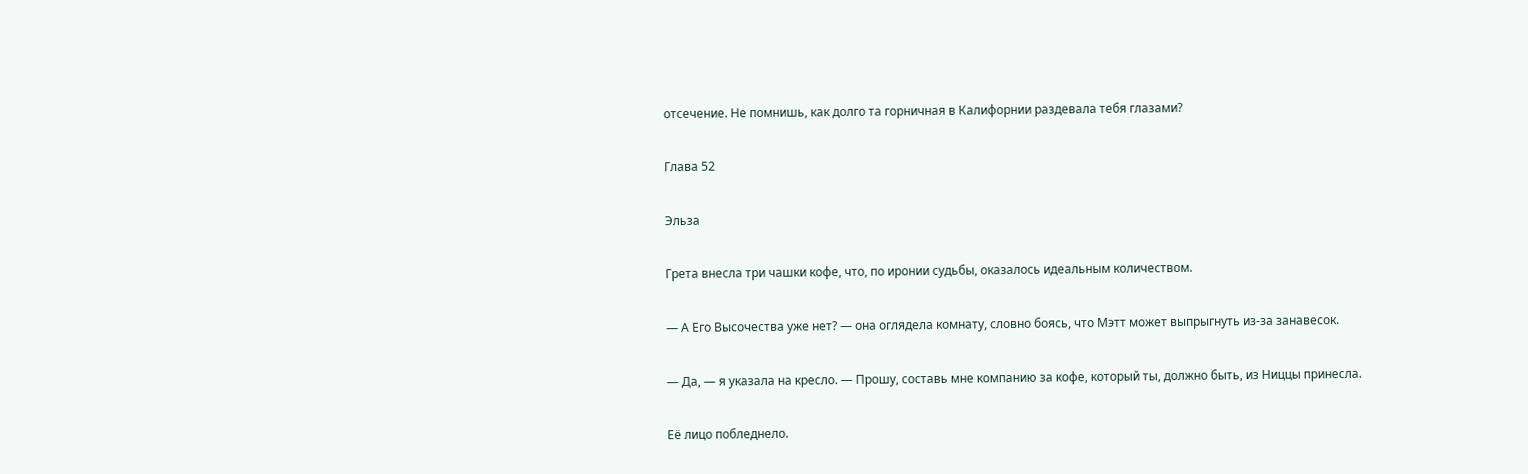отсечение. Не помнишь, как долго та горничная в Калифорнии раздевала тебя глазами?

Глава 52

Эльза

Грета внесла три чашки кофе, что, по иронии судьбы, оказалось идеальным количеством.

— А Его Высочества уже нет? — она оглядела комнату, словно боясь, что Мэтт может выпрыгнуть из-за занавесок.

— Да, — я указала на кресло. — Прошу, составь мне компанию за кофе, который ты, должно быть, из Ниццы принесла.

Её лицо побледнело.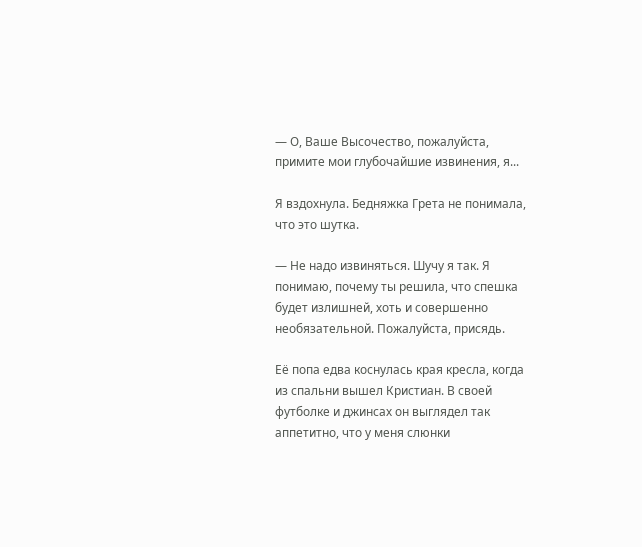— О, Ваше Высочество, пожалуйста, примите мои глубочайшие извинения, я...

Я вздохнула. Бедняжка Грета не понимала, что это шутка.

— Не надо извиняться. Шучу я так. Я понимаю, почему ты решила, что спешка будет излишней, хоть и совершенно необязательной. Пожалуйста, присядь.

Её попа едва коснулась края кресла, когда из спальни вышел Кристиан. В своей футболке и джинсах он выглядел так аппетитно, что у меня слюнки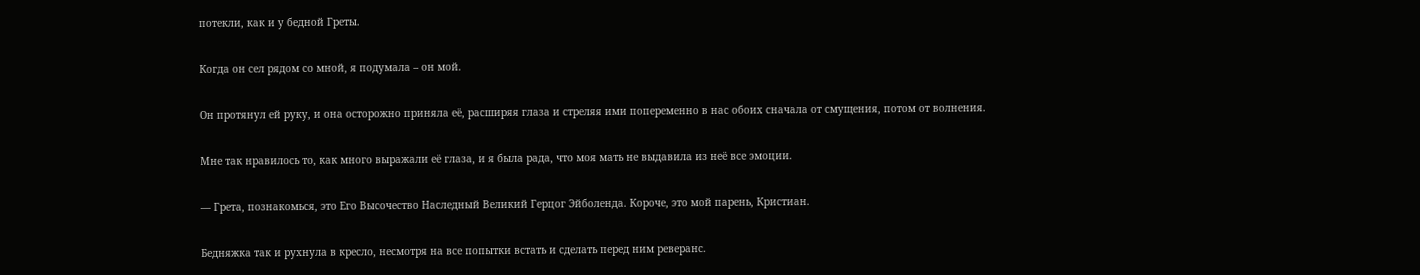потекли, как и у бедной Греты.

Когда он сел рядом со мной, я подумала – он мой.

Он протянул ей руку, и она осторожно приняла её, расширяя глаза и стреляя ими попеременно в нас обоих сначала от смущения, потом от волнения.

Мне так нравилось то, как много выражали её глаза, и я была рада, что моя мать не выдавила из неё все эмоции.

— Грета, познакомься, это Его Высочество Наследный Великий Герцог Эйболенда. Короче, это мой парень, Кристиан.

Бедняжка так и рухнула в кресло, несмотря на все попытки встать и сделать перед ним реверанс.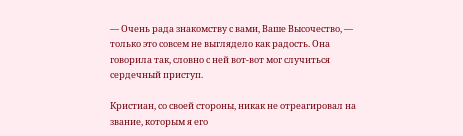— Очень рада знакомству с вами, Ваше Высочество, — только это совсем не выглядело как радость. Она говорила так, словно с ней вот-вот мог случиться сердечный приступ.

Кристиан, со своей стороны, никак не отреагировал на звание, которым я его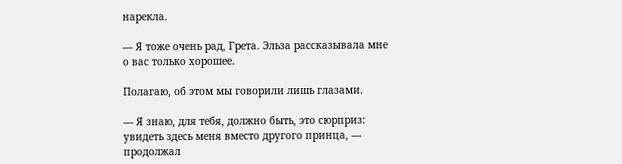нарекла.

— Я тоже очень рад, Грета. Эльза рассказывала мне о вас только хорошее.

Полагаю, об этом мы говорили лишь глазами.

— Я знаю, для тебя, должно быть, это сюрприз: увидеть здесь меня вместо другого принца, — продолжал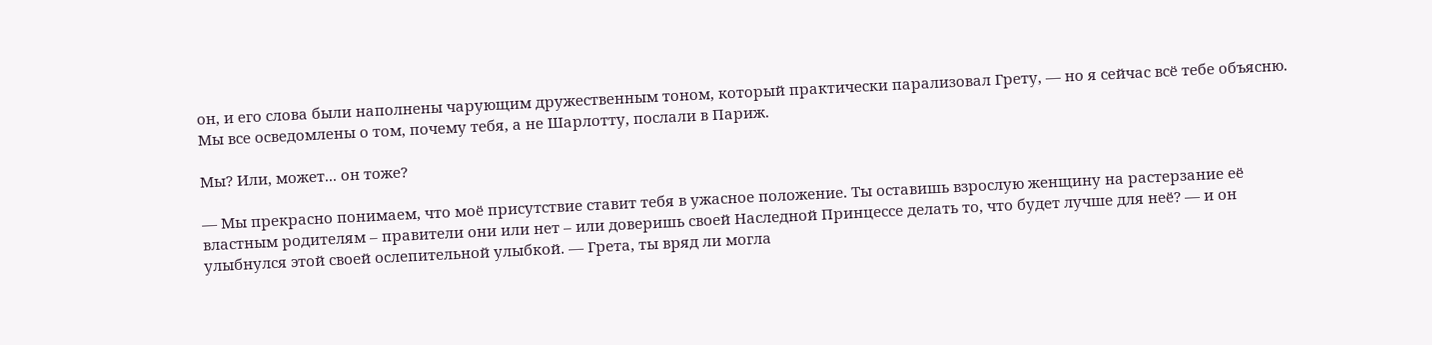он, и его слова были наполнены чарующим дружественным тоном, который практически парализовал Грету, — но я сейчас всё тебе объясню. Мы все осведомлены о том, почему тебя, а не Шарлотту, послали в Париж.

Мы? Или, может... он тоже?

— Мы прекрасно понимаем, что моё присутствие ставит тебя в ужасное положение. Ты оставишь взрослую женщину на растерзание её властным родителям – правители они или нет – или доверишь своей Наследной Принцессе делать то, что будет лучше для неё? — и он улыбнулся этой своей ослепительной улыбкой. — Грета, ты вряд ли могла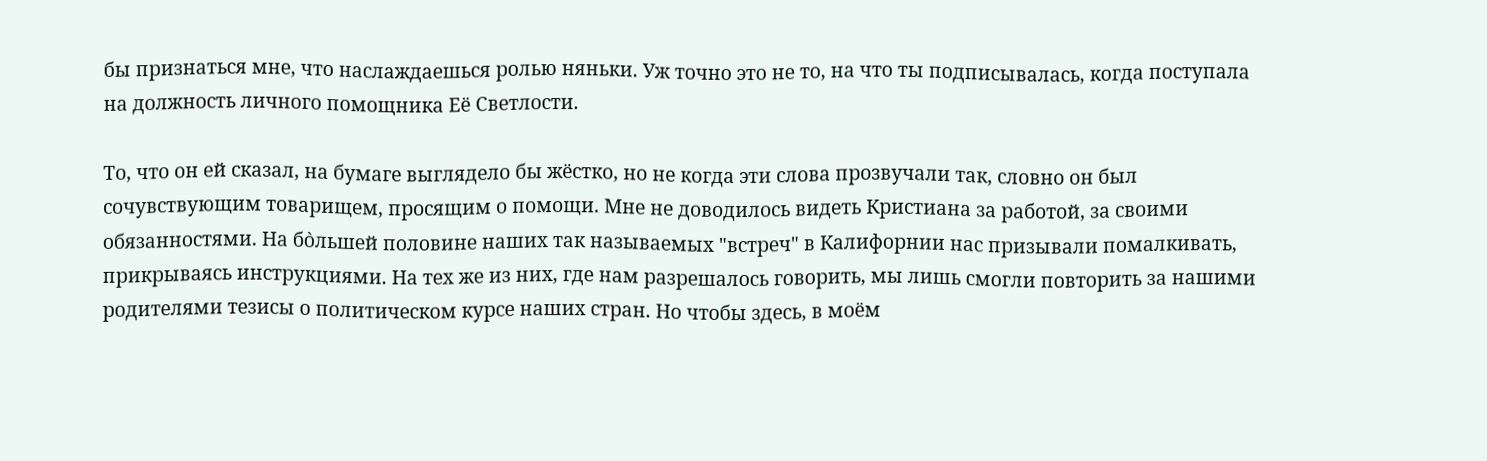бы признаться мне, что наслаждаешься ролью няньки. Уж точно это не то, на что ты подписывалась, когда поступала на должность личного помощника Её Светлости.

То, что он ей сказал, на бумаге выглядело бы жёстко, но не когда эти слова прозвучали так, словно он был сочувствующим товарищем, просящим о помощи. Мне не доводилось видеть Кристиана за работой, за своими обязанностями. На бо̀льшей половине наших так называемых "встреч" в Калифорнии нас призывали помалкивать, прикрываясь инструкциями. На тех же из них, где нам разрешалось говорить, мы лишь смогли повторить за нашими родителями тезисы о политическом курсе наших стран. Но чтобы здесь, в моём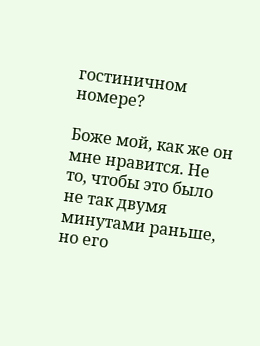гостиничном номере?

Боже мой, как же он мне нравится. Не то, чтобы это было не так двумя минутами раньше, но его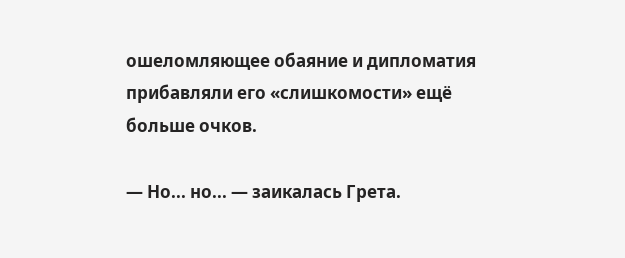ошеломляющее обаяние и дипломатия прибавляли его «слишкомости» ещё больше очков.

— Но... но... — заикалась Грета.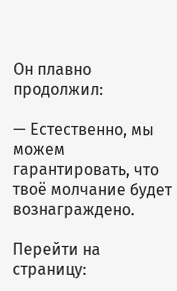Он плавно продолжил:

— Естественно, мы можем гарантировать, что твоё молчание будет вознаграждено.

Перейти на страницу: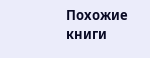Похожие книги